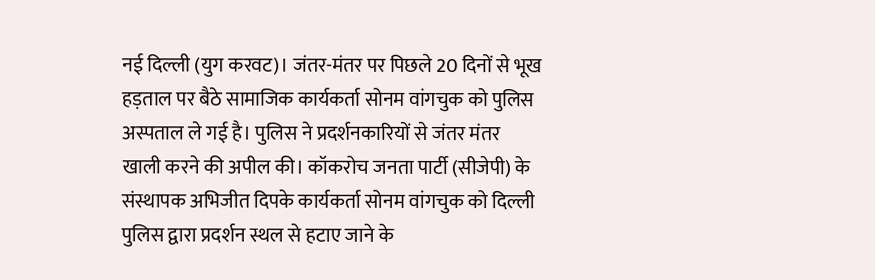नई दिल्ली (युग करवट)। जंतर-मंतर पर पिछले 20 दिनों से भूख हड़ताल पर बैठे सामाजिक कार्यकर्ता सोनम वांगचुक को पुलिस अस्पताल ले गई है। पुलिस ने प्रदर्शनकारियों से जंतर मंतर खाली करने की अपील की। कॉकरोच जनता पार्टी (सीजेपी) के संस्थापक अभिजीत दिपके कार्यकर्ता सोनम वांगचुक को दिल्ली पुलिस द्वारा प्रदर्शन स्थल से हटाए जाने के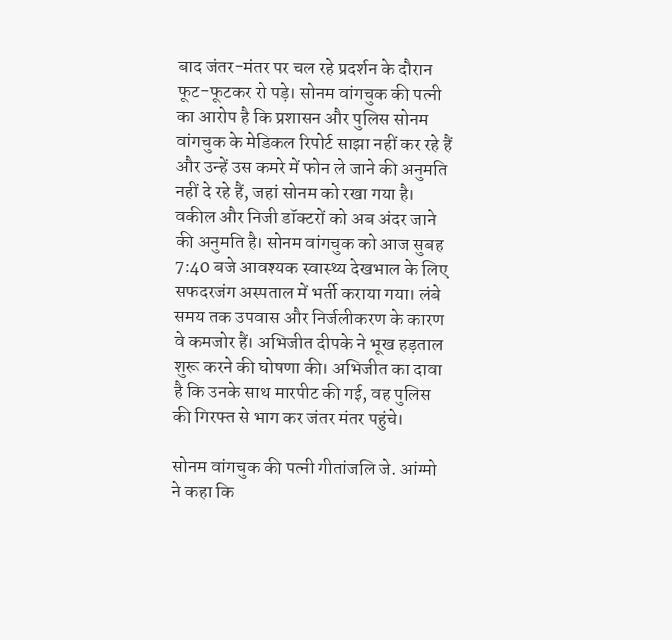बाद जंतर-मंतर पर चल रहे प्रदर्शन के दौरान फूट-फूटकर रो पड़े। सोनम वांगचुक की पत्नी का आरोप है कि प्रशासन और पुलिस सोनम वांगचुक के मेडिकल रिपोर्ट साझा नहीं कर रहे हैं और उन्हें उस कमरे में फोन ले जाने की अनुमति नहीं दे रहे हैं, जहां सोनम को रखा गया है। वकील और निजी डॉक्टरों को अब अंदर जाने की अनुमति है। सोनम वांगचुक को आज सुबह 7:40 बजे आवश्यक स्वास्थ्य देखभाल के लिए सफदरजंग अस्पताल में भर्ती कराया गया। लंबे समय तक उपवास और निर्जलीकरण के कारण वे कमजोर हैं। अभिजीत दीपके ने भूख हड़ताल शुरू करने की घोषणा की। अभिजीत का दावा है कि उनके साथ मारपीट की गई, वह पुलिस की गिरफ्त से भाग कर जंतर मंतर पहुंचे।

सोनम वांगचुक की पत्नी गीतांजलि जे. आंग्मो ने कहा कि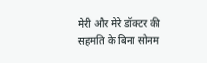मेरी और मेरे डॉक्टर की सहमति के बिना सोनम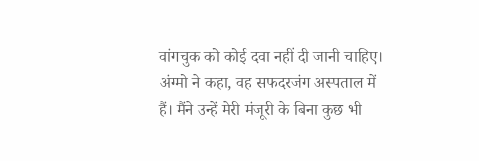वांगचुक को कोई दवा नहीं दी जानी चाहिए। अंग्मो ने कहा, वह सफदरजंग अस्पताल में हैं। मैंने उन्हें मेरी मंजूरी के बिना कुछ भी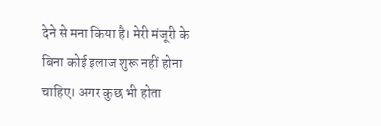देने से मना किया है। मेरी मंजूरी के बिना कोई इलाज शुरू नहीं होना चाहिए। अगर कुछ भी होता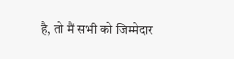है, तो मैं सभी को जिम्मेदार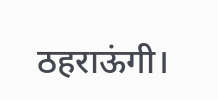ठहराऊंगी।